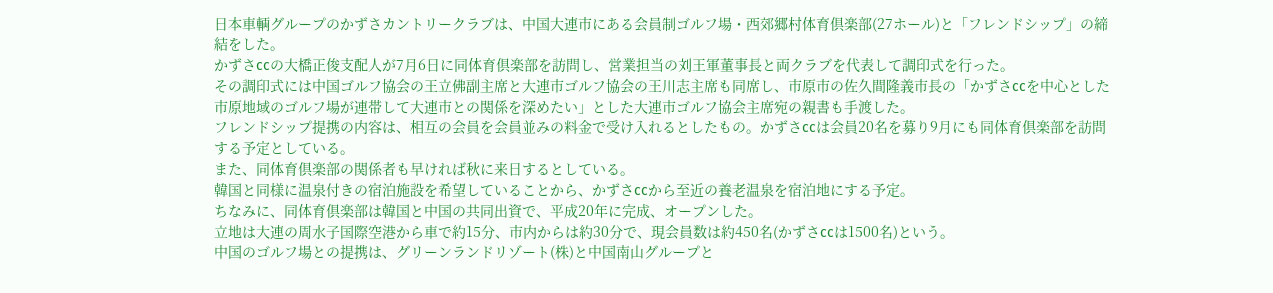日本車輌グループのかずさカントリークラブは、中国大連市にある会員制ゴルフ場・西郊郷村体育倶楽部(27ホール)と「フレンドシップ」の締結をした。
かずさccの大橋正俊支配人が7月6日に同体育倶楽部を訪問し、営業担当の刘王軍董事長と両クラブを代表して調印式を行った。
その調印式には中国ゴルフ協会の王立佛副主席と大連市ゴルフ協会の王川志主席も同席し、市原市の佐久間隆義市長の「かずさccを中心とした市原地域のゴルフ場が連帯して大連市との関係を深めたい」とした大連市ゴルフ協会主席宛の親書も手渡した。
フレンドシップ提携の内容は、相互の会員を会員並みの料金で受け入れるとしたもの。かずさccは会員20名を募り9月にも同体育倶楽部を訪問する予定としている。
また、同体育倶楽部の関係者も早ければ秋に来日するとしている。
韓国と同様に温泉付きの宿泊施設を希望していることから、かずさccから至近の養老温泉を宿泊地にする予定。
ちなみに、同体育倶楽部は韓国と中国の共同出資で、平成20年に完成、オープンした。
立地は大連の周水子国際空港から車で約15分、市内からは約30分で、現会員数は約450名(かずさccは1500名)という。
中国のゴルフ場との提携は、グリーンランドリゾート(株)と中国南山グループと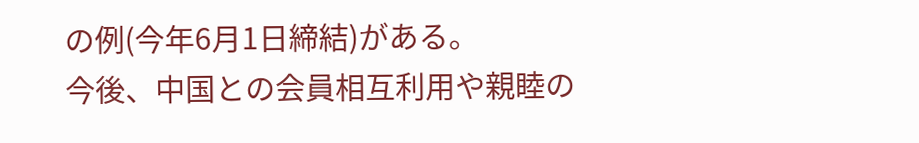の例(今年6月1日締結)がある。
今後、中国との会員相互利用や親睦の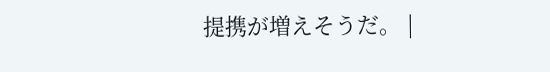提携が増えそうだ。 |